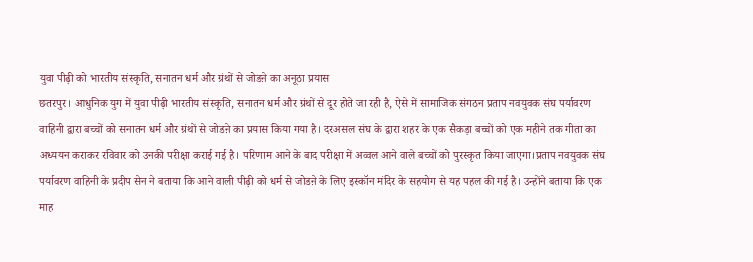युवा पीढ़ी को भारतीय संस्कृति, सनातन धर्म और ग्रंथों से जोडऩे का अनूठा प्रयास
छतरपुर। आधुनिक युग में युवा पीढ़ी भारतीय संस्कृति, सनातन धर्म और ग्रंथों से दूर होते जा रही है, ऐसे में सामाजिक संगठन प्रताप नवयुवक संघ पर्यावरण वाहिनी द्वारा बच्चों को सनातन धर्म और ग्रंथों से जोडऩे का प्रयास किया गया है। दरअसल संघ के द्वारा शहर के एक सैकड़ा बच्चों को एक महीने तक गीता का अध्ययन कराकर रविवार को उनकी परीक्षा कराई गई है। परिणाम आने के बाद परीक्षा में अव्वल आने वाले बच्चों को पुरस्कृत किया जाएगा।प्रताप नवयुवक संघ पर्यावरण वाहिनी के प्रदीप सेन ने बताया कि आने वाली पीढ़ी को धर्म से जोडऩे के लिए इस्कॉन मंदिर के सहयोग से यह पहल की गई है। उन्होंने बताया कि एक माह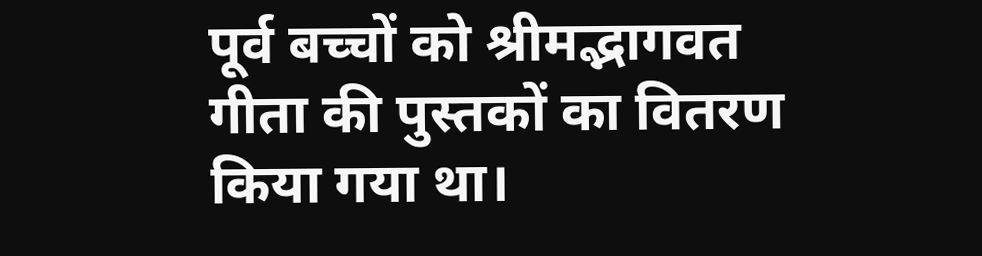पूर्व बच्चों को श्रीमद्भागवत गीता की पुस्तकों का वितरण किया गया था।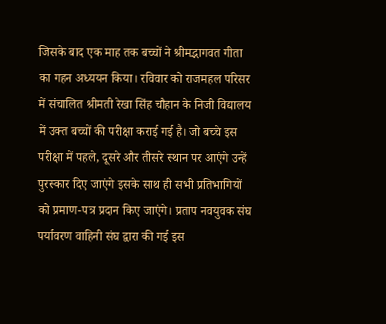जिसके बाद एक माह तक बच्चों ने श्रीमद्भागवत गीता का गहन अध्ययन किया। रविवार को राजमहल परिसर में संचालित श्रीमती रेखा सिंह चौहान के निजी विद्यालय में उक्त बच्चों की परीक्षा कराई गई है। जो बच्चे इस परीक्षा में पहले, दूसरे और तीसरे स्थान पर आएंगे उन्हें पुरस्कार दिए जाएंगे इसके साथ ही सभी प्रतिभागियों को प्रमाण-पत्र प्रदान किए जाएंगे। प्रताप नवयुवक संघ पर्यावरण वाहिनी संघ द्वारा की गई इस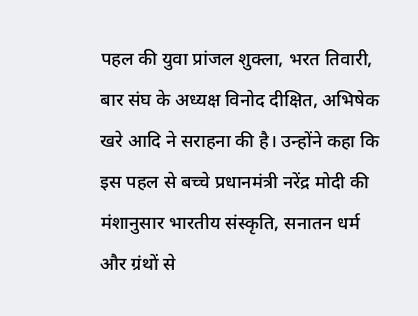पहल की युवा प्रांजल शुक्ला, भरत तिवारी, बार संघ के अध्यक्ष विनोद दीक्षित, अभिषेक खरे आदि ने सराहना की है। उन्होंने कहा कि इस पहल से बच्चे प्रधानमंत्री नरेंद्र मोदी की मंशानुसार भारतीय संस्कृति, सनातन धर्म और ग्रंथों से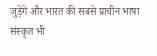जुड़ेंगे और भारत की सबसे प्राचीन भाषा संस्कृत भी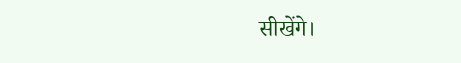सीखेंगे।